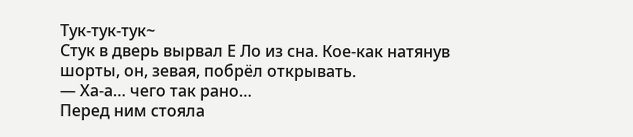Тук-тук-тук~
Стук в дверь вырвал Е Ло из сна. Кое-как натянув шорты, он, зевая, побрёл открывать.
— Ха-а… чего так рано…
Перед ним стояла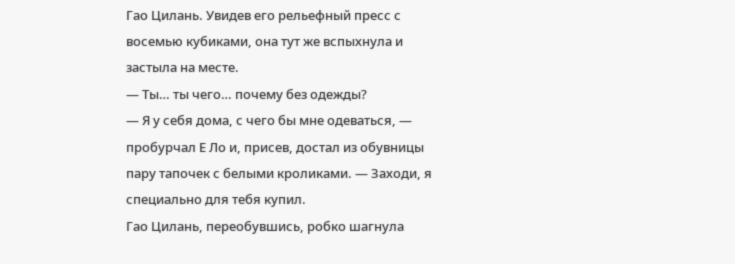Гао Цилань. Увидев его рельефный пресс с восемью кубиками, она тут же вспыхнула и застыла на месте.
— Ты… ты чего… почему без одежды?
— Я у себя дома, с чего бы мне одеваться, — пробурчал Е Ло и, присев, достал из обувницы пару тапочек с белыми кроликами. — Заходи, я специально для тебя купил.
Гао Цилань, переобувшись, робко шагнула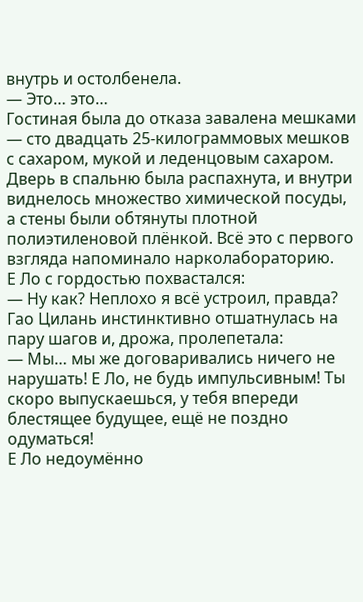внутрь и остолбенела.
— Это… это…
Гостиная была до отказа завалена мешками — сто двадцать 25-килограммовых мешков с сахаром, мукой и леденцовым сахаром. Дверь в спальню была распахнута, и внутри виднелось множество химической посуды, а стены были обтянуты плотной полиэтиленовой плёнкой. Всё это с первого взгляда напоминало нарколабораторию.
Е Ло с гордостью похвастался:
— Ну как? Неплохо я всё устроил, правда?
Гао Цилань инстинктивно отшатнулась на пару шагов и, дрожа, пролепетала:
— Мы… мы же договаривались ничего не нарушать! Е Ло, не будь импульсивным! Ты скоро выпускаешься, у тебя впереди блестящее будущее, ещё не поздно одуматься!
Е Ло недоумённо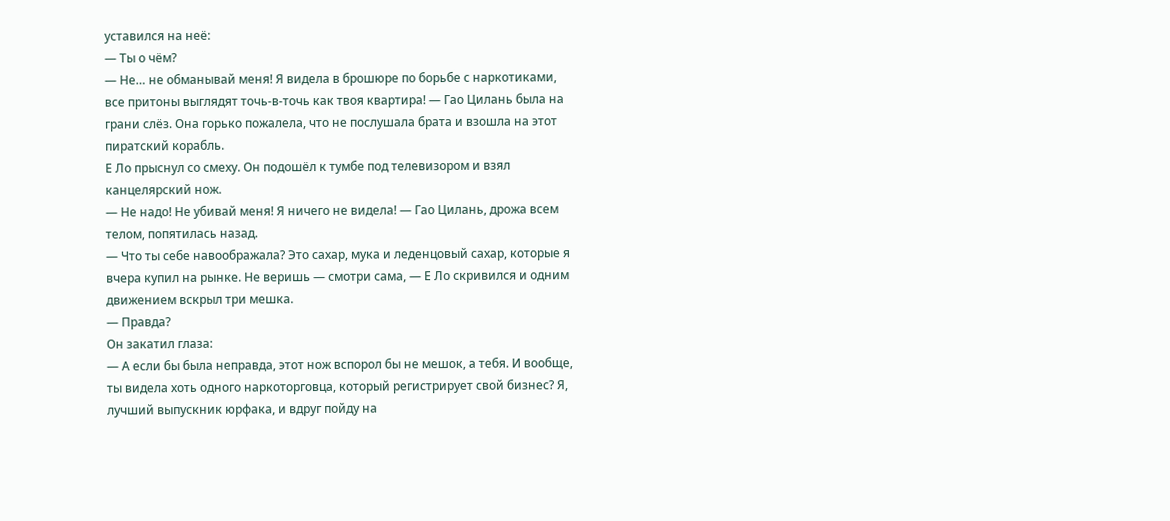уставился на неё:
— Ты о чём?
— Не… не обманывай меня! Я видела в брошюре по борьбе с наркотиками, все притоны выглядят точь-в-точь как твоя квартира! — Гао Цилань была на грани слёз. Она горько пожалела, что не послушала брата и взошла на этот пиратский корабль.
Е Ло прыснул со смеху. Он подошёл к тумбе под телевизором и взял канцелярский нож.
— Не надо! Не убивай меня! Я ничего не видела! — Гао Цилань, дрожа всем телом, попятилась назад.
— Что ты себе навоображала? Это сахар, мука и леденцовый сахар, которые я вчера купил на рынке. Не веришь — смотри сама, — Е Ло скривился и одним движением вскрыл три мешка.
— Правда?
Он закатил глаза:
— А если бы была неправда, этот нож вспорол бы не мешок, а тебя. И вообще, ты видела хоть одного наркоторговца, который регистрирует свой бизнес? Я, лучший выпускник юрфака, и вдруг пойду на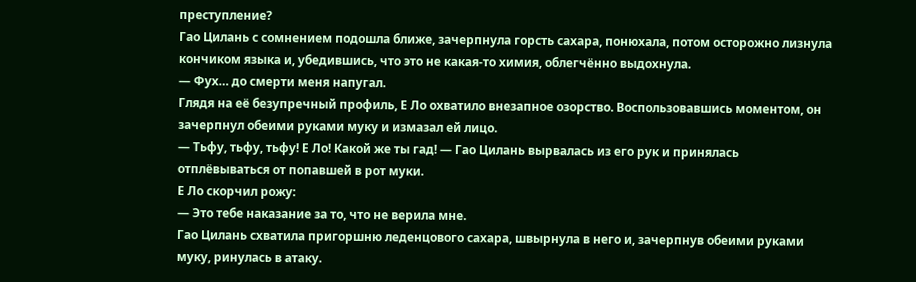преступление?
Гао Цилань с сомнением подошла ближе, зачерпнула горсть сахара, понюхала, потом осторожно лизнула кончиком языка и, убедившись, что это не какая-то химия, облегчённо выдохнула.
— Фух… до смерти меня напугал.
Глядя на её безупречный профиль, Е Ло охватило внезапное озорство. Воспользовавшись моментом, он зачерпнул обеими руками муку и измазал ей лицо.
— Тьфу, тьфу, тьфу! Е Ло! Какой же ты гад! — Гао Цилань вырвалась из его рук и принялась отплёвываться от попавшей в рот муки.
Е Ло скорчил рожу:
— Это тебе наказание за то, что не верила мне.
Гао Цилань схватила пригоршню леденцового сахара, швырнула в него и, зачерпнув обеими руками муку, ринулась в атаку.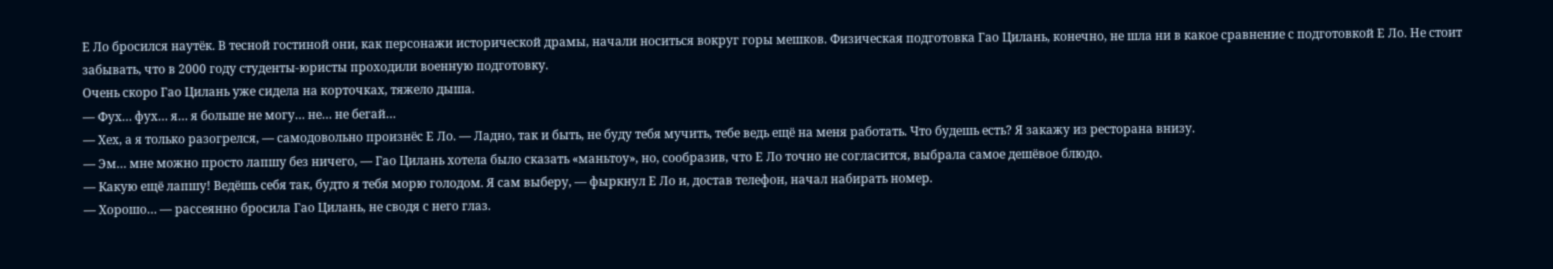Е Ло бросился наутёк. В тесной гостиной они, как персонажи исторической драмы, начали носиться вокруг горы мешков. Физическая подготовка Гао Цилань, конечно, не шла ни в какое сравнение с подготовкой Е Ло. Не стоит забывать, что в 2000 году студенты-юристы проходили военную подготовку.
Очень скоро Гао Цилань уже сидела на корточках, тяжело дыша.
— Фух… фух… я… я больше не могу… не… не бегай…
— Хех, а я только разогрелся, — самодовольно произнёс Е Ло. — Ладно, так и быть, не буду тебя мучить, тебе ведь ещё на меня работать. Что будешь есть? Я закажу из ресторана внизу.
— Эм… мне можно просто лапшу без ничего, — Гао Цилань хотела было сказать «маньтоу», но, сообразив, что Е Ло точно не согласится, выбрала самое дешёвое блюдо.
— Какую ещё лапшу! Ведёшь себя так, будто я тебя морю голодом. Я сам выберу, — фыркнул Е Ло и, достав телефон, начал набирать номер.
— Хорошо… — рассеянно бросила Гао Цилань, не сводя с него глаз.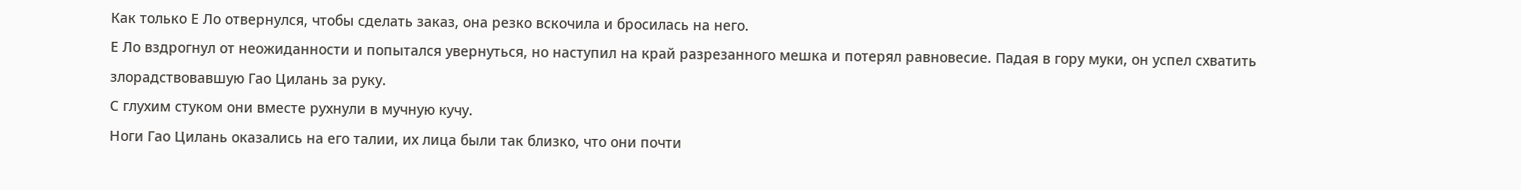Как только Е Ло отвернулся, чтобы сделать заказ, она резко вскочила и бросилась на него.
Е Ло вздрогнул от неожиданности и попытался увернуться, но наступил на край разрезанного мешка и потерял равновесие. Падая в гору муки, он успел схватить злорадствовавшую Гао Цилань за руку.
С глухим стуком они вместе рухнули в мучную кучу.
Ноги Гао Цилань оказались на его талии, их лица были так близко, что они почти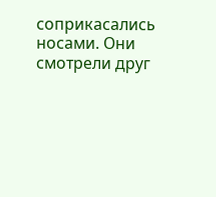соприкасались носами. Они смотрели друг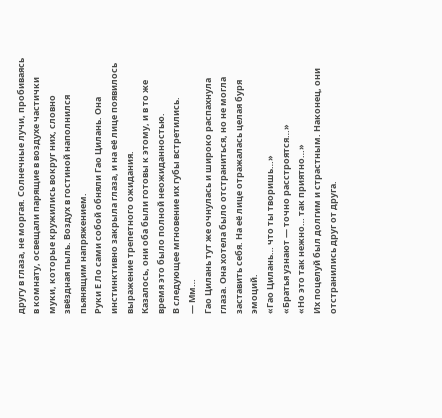другу в глаза, не моргая. Солнечные лучи, пробиваясь в комнату, освещали парящие в воздухе частички муки, которые кружились вокруг них, словно звёздная пыль. Воздух в гостиной наполнился пьянящим напряжением.
Руки Е Ло сами собой обняли Гао Цилань. Она инстинктивно закрыла глаза, и на её лице появилось выражение трепетного ожидания.
Казалось, они оба были готовы к этому, и в то же время это было полной неожиданностью.
В следующее мгновение их губы встретились.
— Мм…
Гао Цилань тут же очнулась и широко распахнула глаза. Она хотела было отстраниться, но не могла заставить себя. На её лице отражалась целая буря эмоций.
«Гао Цилань… что ты творишь…»
«Братья узнают — точно расстроятся…»
«Но это так нежно… так приятно…»
Их поцелуй был долгим и страстным. Наконец, они отстранились друг от друга.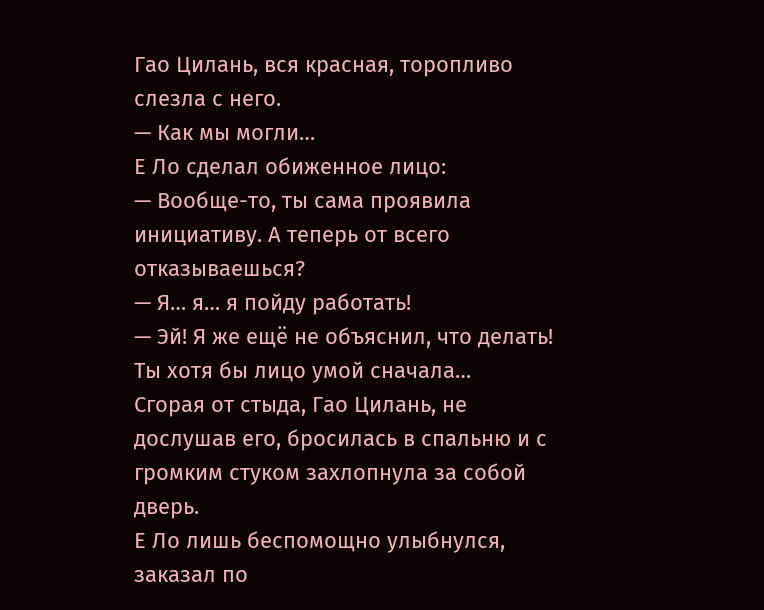Гао Цилань, вся красная, торопливо слезла с него.
— Как мы могли…
Е Ло сделал обиженное лицо:
— Вообще-то, ты сама проявила инициативу. А теперь от всего отказываешься?
— Я… я… я пойду работать!
— Эй! Я же ещё не объяснил, что делать! Ты хотя бы лицо умой сначала…
Сгорая от стыда, Гао Цилань, не дослушав его, бросилась в спальню и с громким стуком захлопнула за собой дверь.
Е Ло лишь беспомощно улыбнулся, заказал по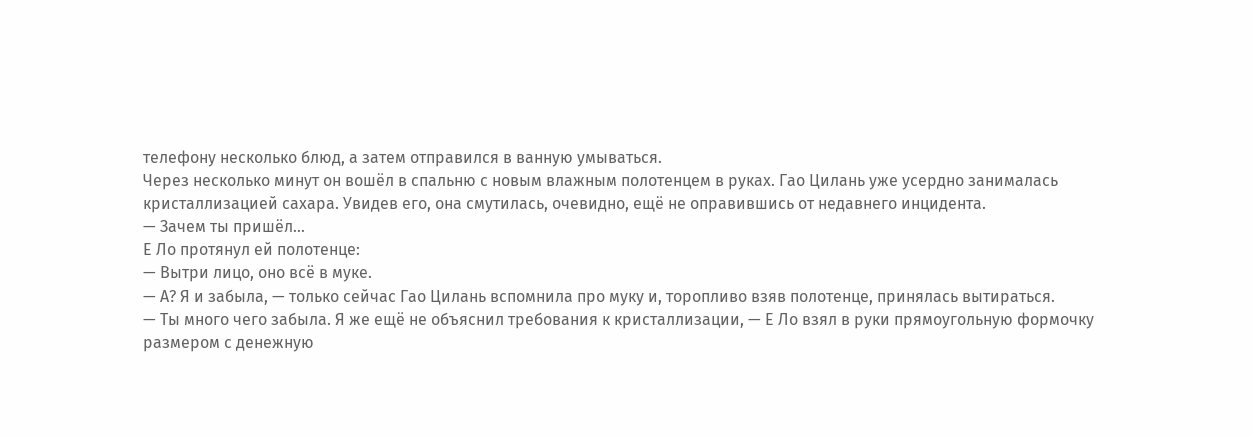телефону несколько блюд, а затем отправился в ванную умываться.
Через несколько минут он вошёл в спальню с новым влажным полотенцем в руках. Гао Цилань уже усердно занималась кристаллизацией сахара. Увидев его, она смутилась, очевидно, ещё не оправившись от недавнего инцидента.
— Зачем ты пришёл…
Е Ло протянул ей полотенце:
— Вытри лицо, оно всё в муке.
— А? Я и забыла, — только сейчас Гао Цилань вспомнила про муку и, торопливо взяв полотенце, принялась вытираться.
— Ты много чего забыла. Я же ещё не объяснил требования к кристаллизации, — Е Ло взял в руки прямоугольную формочку размером с денежную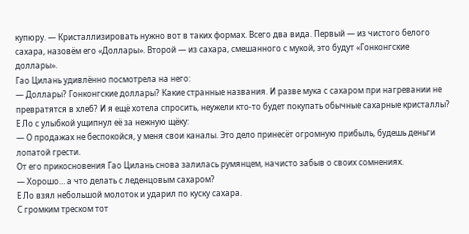купюру. — Кристаллизировать нужно вот в таких формах. Всего два вида. Первый — из чистого белого сахара, назовём его «Доллары». Второй — из сахара, смешанного с мукой, это будут «Гонконгские доллары».
Гао Цилань удивлённо посмотрела на него:
— Доллары? Гонконгские доллары? Какие странные названия. И разве мука с сахаром при нагревании не превратятся в хлеб? И я ещё хотела спросить, неужели кто-то будет покупать обычные сахарные кристаллы?
Е Ло с улыбкой ущипнул её за нежную щёку:
— О продажах не беспокойся, у меня свои каналы. Это дело принесёт огромную прибыль, будешь деньги лопатой грести.
От его прикосновения Гао Цилань снова залилась румянцем, начисто забыв о своих сомнениях.
— Хорошо… а что делать с леденцовым сахаром?
Е Ло взял небольшой молоток и ударил по куску сахара.
С громким треском тот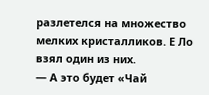разлетелся на множество мелких кристалликов. Е Ло взял один из них.
— А это будет «Чай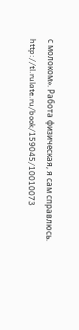с молоком». Работа физическая, я сам справлюсь.
http://tl.rulate.ru/book/159045/10010073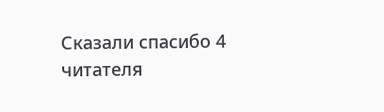Сказали спасибо 4 читателя